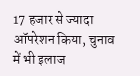17 हजार से ज्यादा ऑपरेशन किया, चुनाव में भी इलाज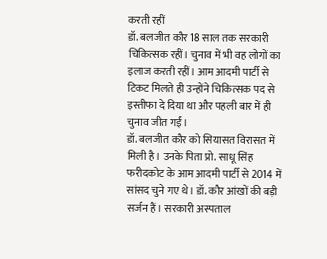करती रहीं
डॉ. बलजीत कौर 18 साल तक सरकारी चिकित्सक रहीं। चुनाव में भी वह लोगों का इलाज करती रहीं। आम आदमी पार्टी से टिकट मिलते ही उन्होंने चिकित्सक पद से इस्तीफा दे दिया था और पहली बार में ही चुनाव जीत गईं।
डॉ. बलजीत कौर को सियासत विरासत में मिली है। उनके पिता प्रो. साधू सिंह फरीदकोट के आम आदमी पार्टी से 2014 में सांसद चुने गए थे। डॉ. कौर आंखों की बड़ी सर्जन हैं। सरकारी अस्पताल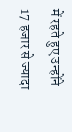में रहते हुए उन्होंने 17 हजार से ज्यादा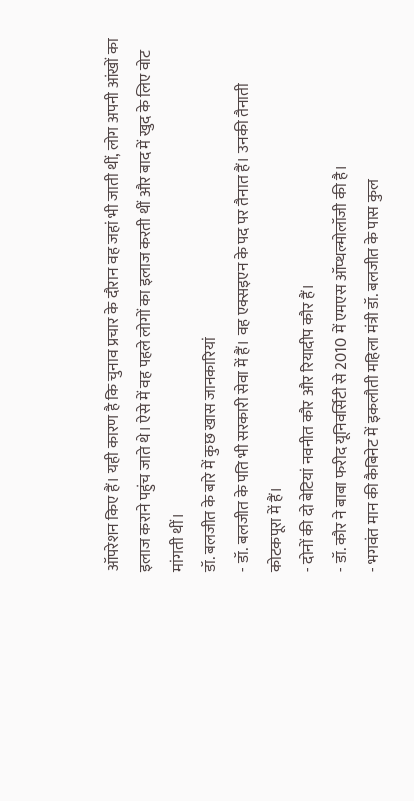ऑपरेशन किए हैं। यही कारण है कि चुनाव प्रचार के दौरान वह जहां भी जाती थीं, लोग अपनी आंखों का इलाज कराने पहुंच जाते थे। ऐसे में वह पहले लोगों का इलाज करती थीं और बाद में खुद के लिए वोट मांगती थीं।
डॉ. बलजीत के बारे में कुछ खास जानकारियां
- डॉ. बलजीत के पति भी सरकारी सेवा में हैं। वह एक्सइएन के पद पर तैनात हैं। उनकी तैनाती कोटकपूरा में हैं।
- दोनों की दो बेटियां नवनीत कौर और रियादीप कौर हैं।
- डॉ. कौर ने बाबा फरीद यूनिवर्सिटी से 2010 में एमएस ऑप्थल्मोलॉजी की है।
- भगवंत मान की कैबिनेट में इकलौती महिला मंत्री डॉ. बलजीत के पास कुल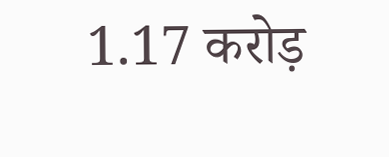1.17 करोड़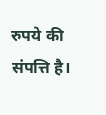रुपये की संपत्ति है।